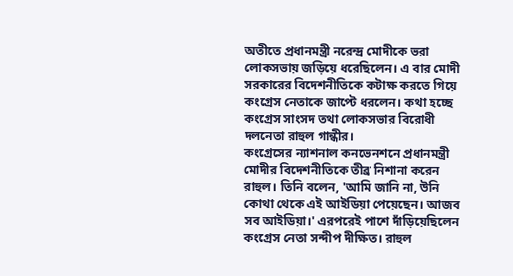অতীতে প্রধানমন্ত্রী নরেন্দ্র মোদীকে ভরা লোকসভায় জড়িয়ে ধরেছিলেন। এ বার মোদী সরকারের বিদেশনীতিকে কটাক্ষ করতে গিয়ে কংগ্রেস নেতাকে জাপ্টে ধরলেন। কথা হচ্ছে কংগ্রেস সাংসদ তথা লোকসভার বিরোধী দলনেতা রাহুল গান্ধীর।
কংগ্রেসের ন্যাশনাল কনভেনশনে প্রধানমন্ত্রী মোদীর বিদেশনীতিকে তীব্র নিশানা করেন রাহুল। তিনি বলেন, 'আমি জানি না, উনি কোথা থেকে এই আইডিয়া পেয়েছেন। আজব সব আইডিয়া।' এরপরেই পাশে দাঁড়িয়েছিলেন কংগ্রেস নেতা সন্দীপ দীক্ষিত। রাহুল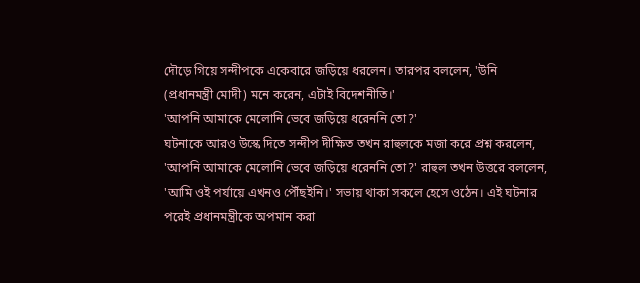দৌড়ে গিয়ে সন্দীপকে একেবারে জড়িয়ে ধরলেন। তারপর বললেন, 'উনি (প্রধানমন্ত্রী মোদী) মনে করেন, এটাই বিদেশনীতি।'
'আপনি আমাকে মেলোনি ভেবে জড়িয়ে ধরেননি তো?'
ঘটনাকে আরও উস্কে দিতে সন্দীপ দীক্ষিত তখন রাহুলকে মজা করে প্রশ্ন করলেন, 'আপনি আমাকে মেলোনি ভেবে জড়িয়ে ধরেননি তো?' রাহুল তখন উত্তরে বললেন, 'আমি ওই পর্যায়ে এখনও পৌঁছইনি।' সভায় থাকা সকলে হেসে ওঠেন। এই ঘটনার পরেই প্রধানমন্ত্রীকে অপমান করা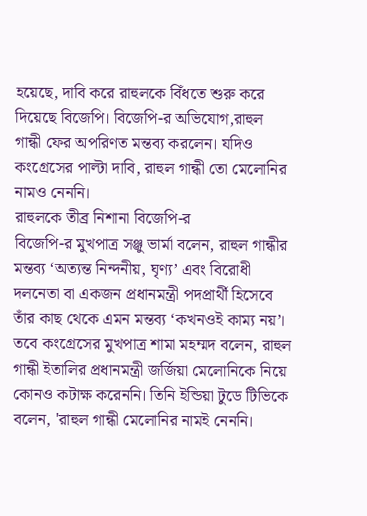হয়েছে, দাবি করে রাহুলকে বিঁধতে শুরু করে দিয়েছে বিজেপি। বিজেপি-র অভিযোগ,রাহুল গান্ধী ফের অপরিণত মন্তব্য করলেন। যদিও কংগ্রেসের পাল্টা দাবি, রাহুল গান্ধী তো মেলোনির নামও নেননি।
রাহুলকে তীব্র নিশানা বিজেপি-র
বিজেপি-র মুখপাত্র সঞ্জু ভার্মা বলেন, রাহুল গান্ধীর মন্তব্য ‘অত্যন্ত নিন্দনীয়, ঘৃণ্য’ এবং বিরোধী দলনেতা বা একজন প্রধানমন্ত্রী পদপ্রার্থী হিসেবে তাঁর কাছ থেকে এমন মন্তব্য ‘কখনওই কাম্য নয়’। তবে কংগ্রেসের মুখপাত্র শামা মহম্মদ বলেন, রাহুল গান্ধী ইতালির প্রধানমন্ত্রী জর্জিয়া মেলোনিকে নিয়ে কোনও কটাক্ষ করেননি। তিনি ইন্ডিয়া টুডে টিভিকে বলেন, 'রাহুল গান্ধী মেলোনির নামই নেননি।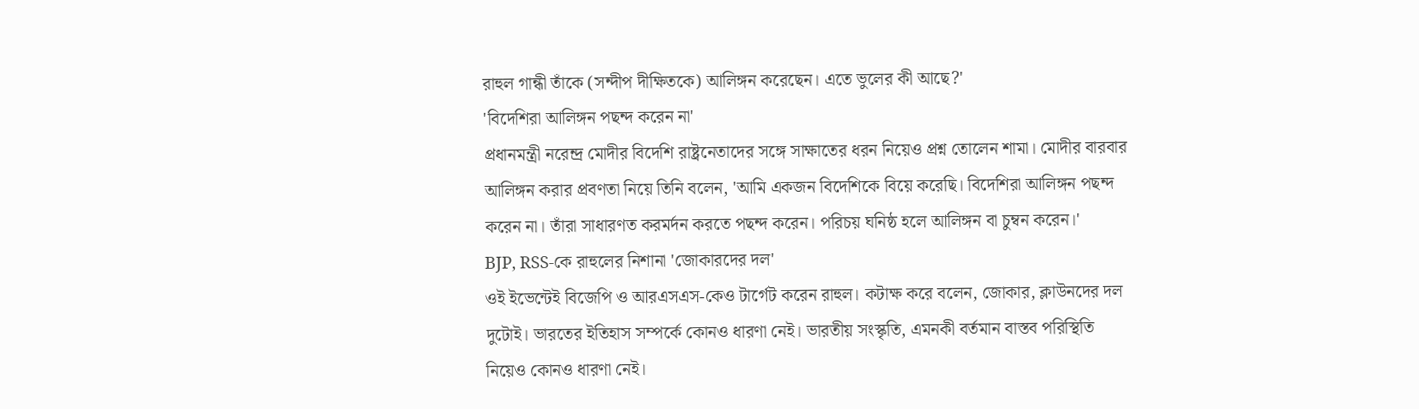রাহুল গান্ধী তাঁকে (সন্দীপ দীক্ষিতকে) আলিঙ্গন করেছেন। এতে ভুলের কী আছে?'
'বিদেশিরা আলিঙ্গন পছন্দ করেন না'
প্রধানমন্ত্রী নরেন্দ্র মোদীর বিদেশি রাষ্ট্রনেতাদের সঙ্গে সাক্ষাতের ধরন নিয়েও প্রশ্ন তোলেন শামা। মোদীর বারবার আলিঙ্গন করার প্রবণতা নিয়ে তিনি বলেন, 'আমি একজন বিদেশিকে বিয়ে করেছি। বিদেশিরা আলিঙ্গন পছন্দ করেন না। তাঁরা সাধারণত করমর্দন করতে পছন্দ করেন। পরিচয় ঘনিষ্ঠ হলে আলিঙ্গন বা চুম্বন করেন।'
BJP, RSS-কে রাহুলের নিশানা 'জোকারদের দল'
ওই ইভেন্টেই বিজেপি ও আরএসএস-কেও টার্গেট করেন রাহুল। কটাক্ষ করে বলেন, জোকার, ক্লাউনদের দল দুটোই। ভারতের ইতিহাস সম্পর্কে কোনও ধারণা নেই। ভারতীয় সংস্কৃতি, এমনকী বর্তমান বাস্তব পরিস্থিতি নিয়েও কোনও ধারণা নেই।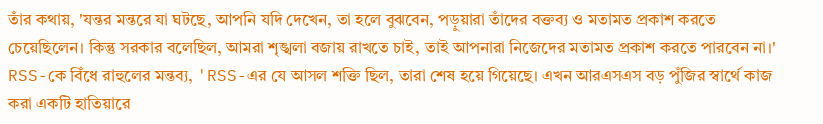তাঁর কথায়, 'যন্তর মন্তরে যা ঘটছে, আপনি যদি দেখেন, তা হলে বুঝবেন, পড়ুয়ারা তাঁদের বক্তব্য ও মতামত প্রকাশ করতে চেয়েছিলেন। কিন্তু সরকার বলেছিল, আমরা শৃঙ্খলা বজায় রাখতে চাই, তাই আপনারা নিজেদের মতামত প্রকাশ করতে পারবেন না।'
RSS-কে বিঁধে রাহুলের মন্তব্য, 'RSS-এর যে আসল শক্তি ছিল, তারা শেষ হয়ে গিয়েছে। এখন আরএসএস বড় পুঁজির স্বার্থে কাজ করা একটি হাতিয়ারে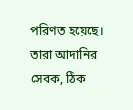পরিণত হয়েছে। তারা আদানির সেবক, ঠিক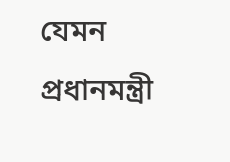যেমন প্রধানমন্ত্রী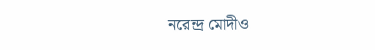নরেন্দ্র মোদীও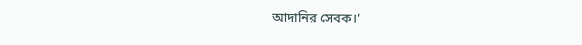আদানির সেবক।'